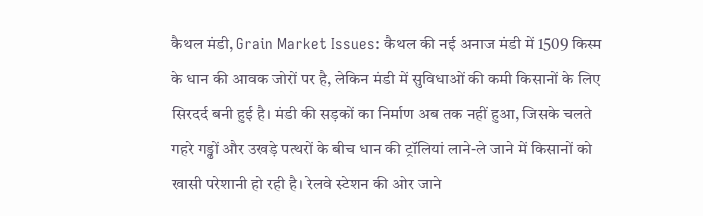कैथल मंडी, Grain Market Issues: कैथल की नई अनाज मंडी में 1509 किस्म के धान की आवक जोरों पर है, लेकिन मंडी में सुविधाओं की कमी किसानों के लिए सिरदर्द बनी हुई है। मंडी की सड़कों का निर्माण अब तक नहीं हुआ, जिसके चलते गहरे गड्ढों और उखड़े पत्थरों के बीच धान की ट्रॉलियां लाने-ले जाने में किसानों को खासी परेशानी हो रही है। रेलवे स्टेशन की ओर जाने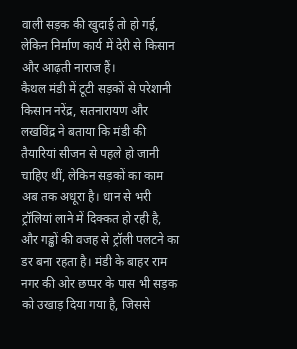वाली सड़क की खुदाई तो हो गई, लेकिन निर्माण कार्य में देरी से किसान और आढ़ती नाराज हैं।
कैथल मंडी में टूटी सड़कों से परेशानी
किसान नरेंद्र, सतनारायण और लखविंद्र ने बताया कि मंडी की तैयारियां सीजन से पहले हो जानी चाहिए थीं, लेकिन सड़कों का काम अब तक अधूरा है। धान से भरी ट्रॉलियां लाने में दिक्कत हो रही है, और गड्ढों की वजह से ट्रॉली पलटने का डर बना रहता है। मंडी के बाहर राम नगर की ओर छप्पर के पास भी सड़क को उखाड़ दिया गया है, जिससे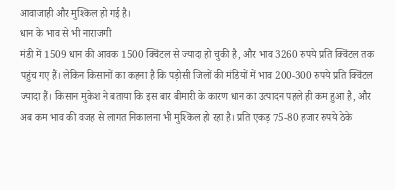आवाजाही और मुश्किल हो गई है।
धान के भाव से भी नाराजगी
मंडी में 1509 धान की आवक 1500 क्विंटल से ज्यादा हो चुकी है, और भाव 3260 रुपये प्रति क्विंटल तक पहुंच गए हैं। लेकिन किसानों का कहना है कि पड़ोसी जिलों की मंडियों में भाव 200-300 रुपये प्रति क्विंटल ज्यादा हैं। किसान मुकेश ने बताया कि इस बार बीमारी के कारण धान का उत्पादन पहले ही कम हुआ है, और अब कम भाव की वजह से लागत निकालना भी मुश्किल हो रहा है। प्रति एकड़ 75-80 हजार रुपये ठेके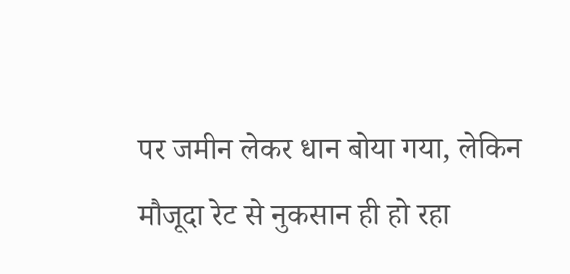पर जमीन लेकर धान बोया गया, लेकिन मौजूदा रेट से नुकसान ही हो रहा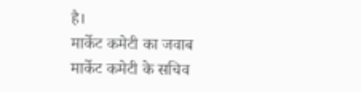है।
मार्केट कमेटी का जवाब
मार्केट कमेटी के सचिव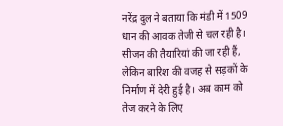नरेंद्र दुल ने बताया कि मंडी में 1509 धान की आवक तेजी से चल रही है। सीजन की तैयारियां की जा रही हैं, लेकिन बारिश की वजह से सड़कों के निर्माण में देरी हुई है। अब काम को तेज करने के लिए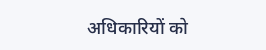अधिकारियों को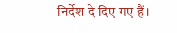निर्देश दे दिए गए हैं।